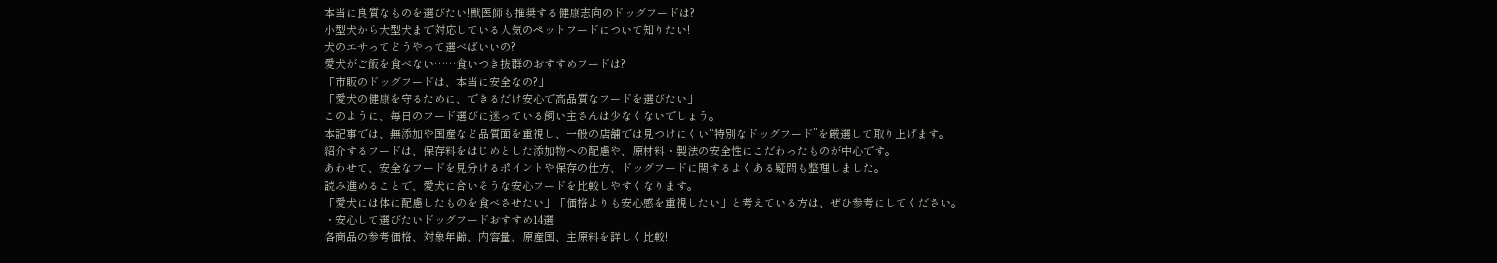本当に良質なものを選びたい!獣医師も推奨する健康志向のドッグフードは?
小型犬から大型犬まで対応している人気のペットフードについて知りたい!
犬のエサってどうやって選べばいいの?
愛犬がご飯を食べない……食いつき抜群のおすすめフードは?
「市販のドッグフードは、本当に安全なの?」
「愛犬の健康を守るために、できるだけ安心で高品質なフードを選びたい」
このように、毎日のフード選びに迷っている飼い主さんは少なくないでしょう。
本記事では、無添加や国産など品質面を重視し、一般の店舗では見つけにくい“特別なドッグフード”を厳選して取り上げます。
紹介するフードは、保存料をはじめとした添加物への配慮や、原材料・製法の安全性にこだわったものが中心です。
あわせて、安全なフードを見分けるポイントや保存の仕方、ドッグフードに関するよくある疑問も整理しました。
読み進めることで、愛犬に合いそうな安心フードを比較しやすくなります。
「愛犬には体に配慮したものを食べさせたい」「価格よりも安心感を重視したい」と考えている方は、ぜひ参考にしてください。
・安心して選びたいドッグフードおすすめ14選
各商品の参考価格、対象年齢、内容量、原産国、主原料を詳しく比較!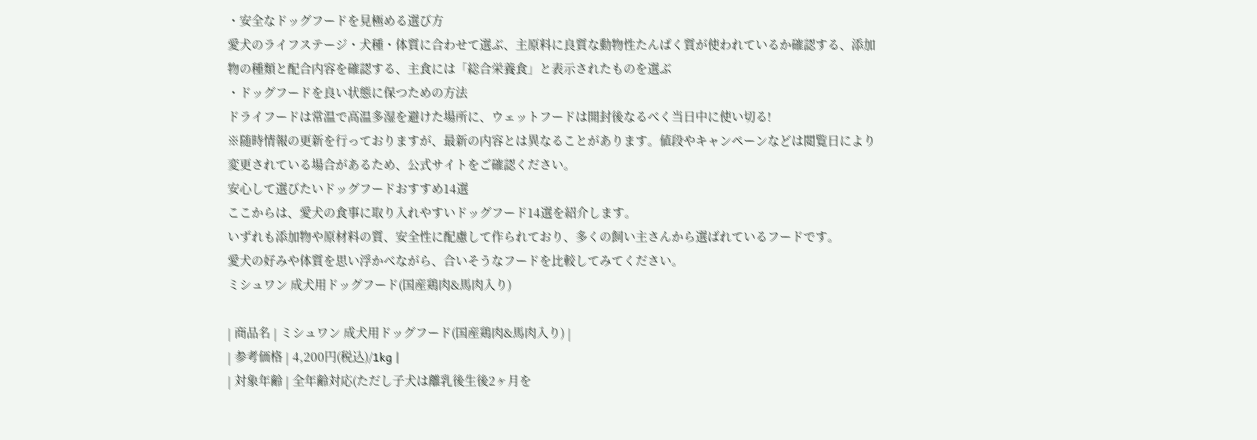・安全なドッグフードを見極める選び方
愛犬のライフステージ・犬種・体質に合わせて選ぶ、主原料に良質な動物性たんぱく質が使われているか確認する、添加物の種類と配合内容を確認する、主食には「総合栄養食」と表示されたものを選ぶ
・ドッグフードを良い状態に保つための方法
ドライフードは常温で高温多湿を避けた場所に、ウェットフードは開封後なるべく当日中に使い切る!
※随時情報の更新を行っておりますが、最新の内容とは異なることがあります。値段やキャンペーンなどは閲覧日により変更されている場合があるため、公式サイトをご確認ください。
安心して選びたいドッグフードおすすめ14選
ここからは、愛犬の食事に取り入れやすいドッグフード14選を紹介します。
いずれも添加物や原材料の質、安全性に配慮して作られており、多くの飼い主さんから選ばれているフードです。
愛犬の好みや体質を思い浮かべながら、合いそうなフードを比較してみてください。
ミシュワン 成犬用ドッグフード(国産鶏肉&馬肉入り)

| 商品名 | ミシュワン 成犬用ドッグフード(国産鶏肉&馬肉入り) |
| 参考価格 | 4,200円(税込)/1kg |
| 対象年齢 | 全年齢対応(ただし子犬は離乳後生後2ヶ月を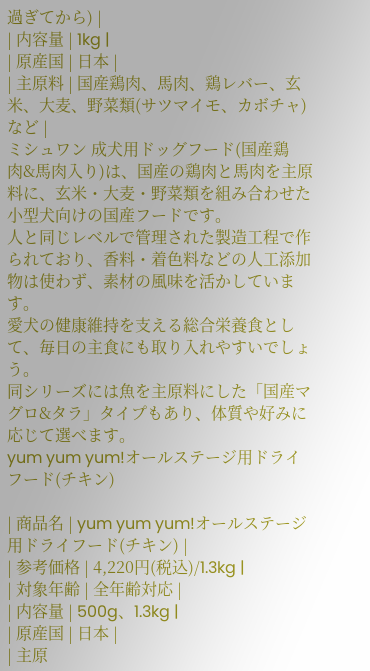過ぎてから) |
| 内容量 | 1kg |
| 原産国 | 日本 |
| 主原料 | 国産鶏肉、馬肉、鶏レバー、玄米、大麦、野菜類(サツマイモ、カボチャ)など |
ミシュワン 成犬用ドッグフード(国産鶏肉&馬肉入り)は、国産の鶏肉と馬肉を主原料に、玄米・大麦・野菜類を組み合わせた小型犬向けの国産フードです。
人と同じレベルで管理された製造工程で作られており、香料・着色料などの人工添加物は使わず、素材の風味を活かしています。
愛犬の健康維持を支える総合栄養食として、毎日の主食にも取り入れやすいでしょう。
同シリーズには魚を主原料にした「国産マグロ&タラ」タイプもあり、体質や好みに応じて選べます。
yum yum yum!オールステージ用ドライフード(チキン)

| 商品名 | yum yum yum!オールステージ用ドライフード(チキン) |
| 参考価格 | 4,220円(税込)/1.3kg |
| 対象年齢 | 全年齢対応 |
| 内容量 | 500g、1.3kg |
| 原産国 | 日本 |
| 主原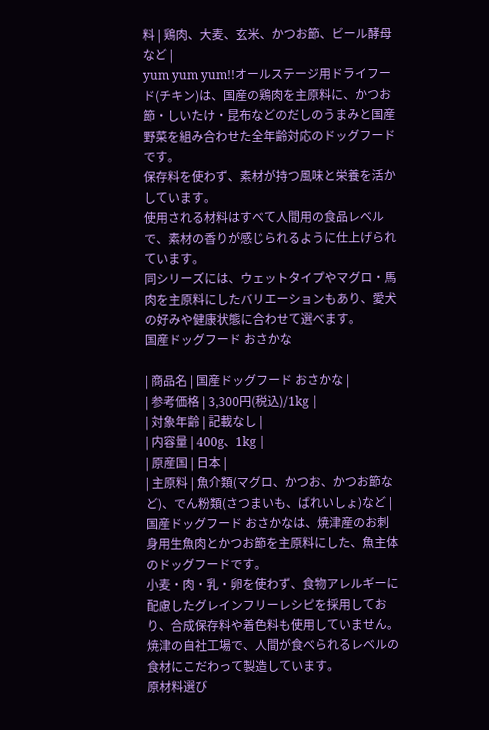料 | 鶏肉、大麦、玄米、かつお節、ビール酵母など |
yum yum yum!!オールステージ用ドライフード(チキン)は、国産の鶏肉を主原料に、かつお節・しいたけ・昆布などのだしのうまみと国産野菜を組み合わせた全年齢対応のドッグフードです。
保存料を使わず、素材が持つ風味と栄養を活かしています。
使用される材料はすべて人間用の食品レベルで、素材の香りが感じられるように仕上げられています。
同シリーズには、ウェットタイプやマグロ・馬肉を主原料にしたバリエーションもあり、愛犬の好みや健康状態に合わせて選べます。
国産ドッグフード おさかな

| 商品名 | 国産ドッグフード おさかな |
| 参考価格 | 3,300円(税込)/1kg |
| 対象年齢 | 記載なし |
| 内容量 | 400g、1kg |
| 原産国 | 日本 |
| 主原料 | 魚介類(マグロ、かつお、かつお節など)、でん粉類(さつまいも、ばれいしょ)など |
国産ドッグフード おさかなは、焼津産のお刺身用生魚肉とかつお節を主原料にした、魚主体のドッグフードです。
小麦・肉・乳・卵を使わず、食物アレルギーに配慮したグレインフリーレシピを採用しており、合成保存料や着色料も使用していません。
焼津の自社工場で、人間が食べられるレベルの食材にこだわって製造しています。
原材料選び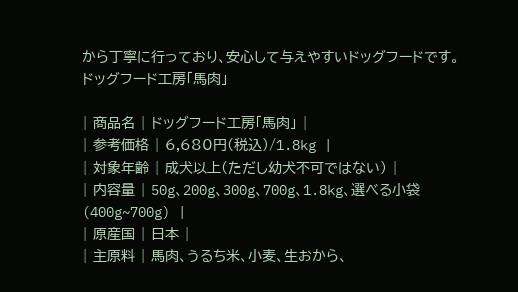から丁寧に行っており、安心して与えやすいドッグフードです。
ドッグフード工房「馬肉」

| 商品名 | ドッグフード工房「馬肉」 |
| 参考価格 | 6,680円(税込)/1.8kg |
| 対象年齢 | 成犬以上(ただし幼犬不可ではない) |
| 内容量 | 50g、200g、300g、700g、1.8kg、選べる小袋(400g~700g) |
| 原産国 | 日本 |
| 主原料 | 馬肉、うるち米、小麦、生おから、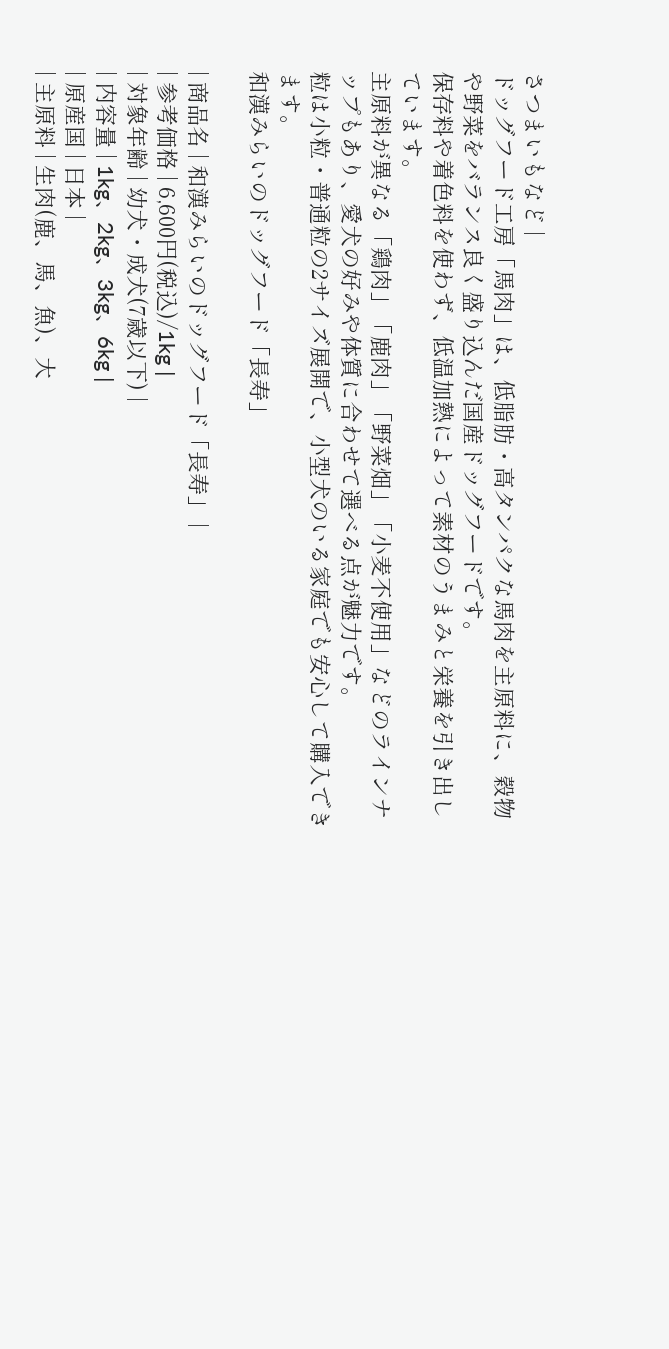さつまいもなど |
ドッグフード工房「馬肉」は、低脂肪・高タンパクな馬肉を主原料に、穀物や野菜をバランス良く盛り込んだ国産ドッグフードです。
保存料や着色料を使わず、低温加熱によって素材のうまみと栄養を引き出しています。
主原料が異なる「鶏肉」「鹿肉」「野菜畑」「小麦不使用」などのラインナップもあり、愛犬の好みや体質に合わせて選べる点が魅力です。
粒は小粒・普通粒の2サイズ展開で、小型犬のいる家庭でも安心して購入できます。
和漢みらいのドッグフード「長寿」

| 商品名 | 和漢みらいのドッグフード「長寿」 |
| 参考価格 | 6,600円(税込)/1kg |
| 対象年齢 | 幼犬・成犬(7歳以下) |
| 内容量 | 1kg、2kg、3kg、6kg |
| 原産国 | 日本 |
| 主原料 | 生肉(鹿、馬、魚)、大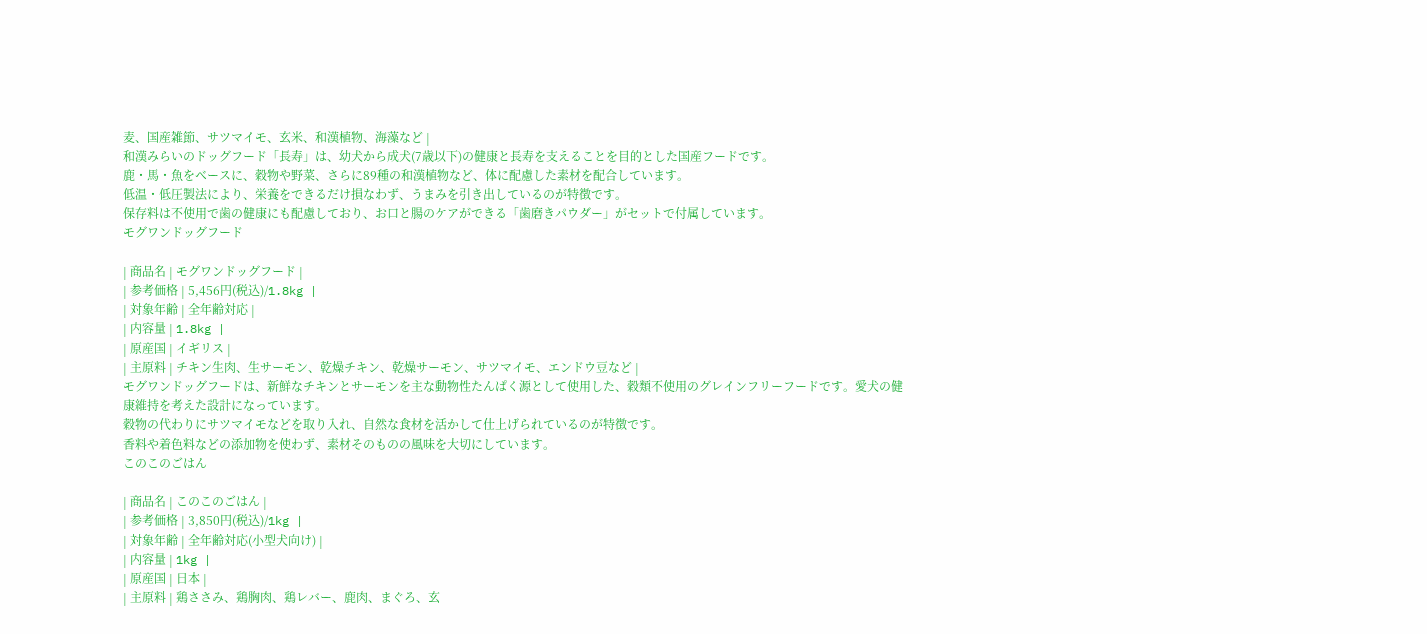麦、国産雑節、サツマイモ、玄米、和漢植物、海藻など |
和漢みらいのドッグフード「長寿」は、幼犬から成犬(7歳以下)の健康と長寿を支えることを目的とした国産フードです。
鹿・馬・魚をベースに、穀物や野菜、さらに89種の和漢植物など、体に配慮した素材を配合しています。
低温・低圧製法により、栄養をできるだけ損なわず、うまみを引き出しているのが特徴です。
保存料は不使用で歯の健康にも配慮しており、お口と腸のケアができる「歯磨きパウダー」がセットで付属しています。
モグワンドッグフード

| 商品名 | モグワンドッグフード |
| 参考価格 | 5,456円(税込)/1.8kg |
| 対象年齢 | 全年齢対応 |
| 内容量 | 1.8kg |
| 原産国 | イギリス |
| 主原料 | チキン生肉、生サーモン、乾燥チキン、乾燥サーモン、サツマイモ、エンドウ豆など |
モグワンドッグフードは、新鮮なチキンとサーモンを主な動物性たんぱく源として使用した、穀類不使用のグレインフリーフードです。愛犬の健康維持を考えた設計になっています。
穀物の代わりにサツマイモなどを取り入れ、自然な食材を活かして仕上げられているのが特徴です。
香料や着色料などの添加物を使わず、素材そのものの風味を大切にしています。
このこのごはん

| 商品名 | このこのごはん |
| 参考価格 | 3,850円(税込)/1kg |
| 対象年齢 | 全年齢対応(小型犬向け) |
| 内容量 | 1kg |
| 原産国 | 日本 |
| 主原料 | 鶏ささみ、鶏胸肉、鶏レバー、鹿肉、まぐろ、玄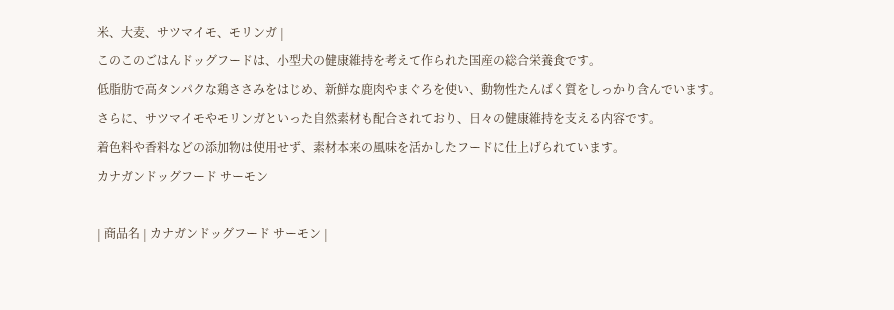米、大麦、サツマイモ、モリンガ |
このこのごはんドッグフードは、小型犬の健康維持を考えて作られた国産の総合栄養食です。
低脂肪で高タンパクな鶏ささみをはじめ、新鮮な鹿肉やまぐろを使い、動物性たんぱく質をしっかり含んでいます。
さらに、サツマイモやモリンガといった自然素材も配合されており、日々の健康維持を支える内容です。
着色料や香料などの添加物は使用せず、素材本来の風味を活かしたフードに仕上げられています。
カナガンドッグフード サーモン

| 商品名 | カナガンドッグフード サーモン |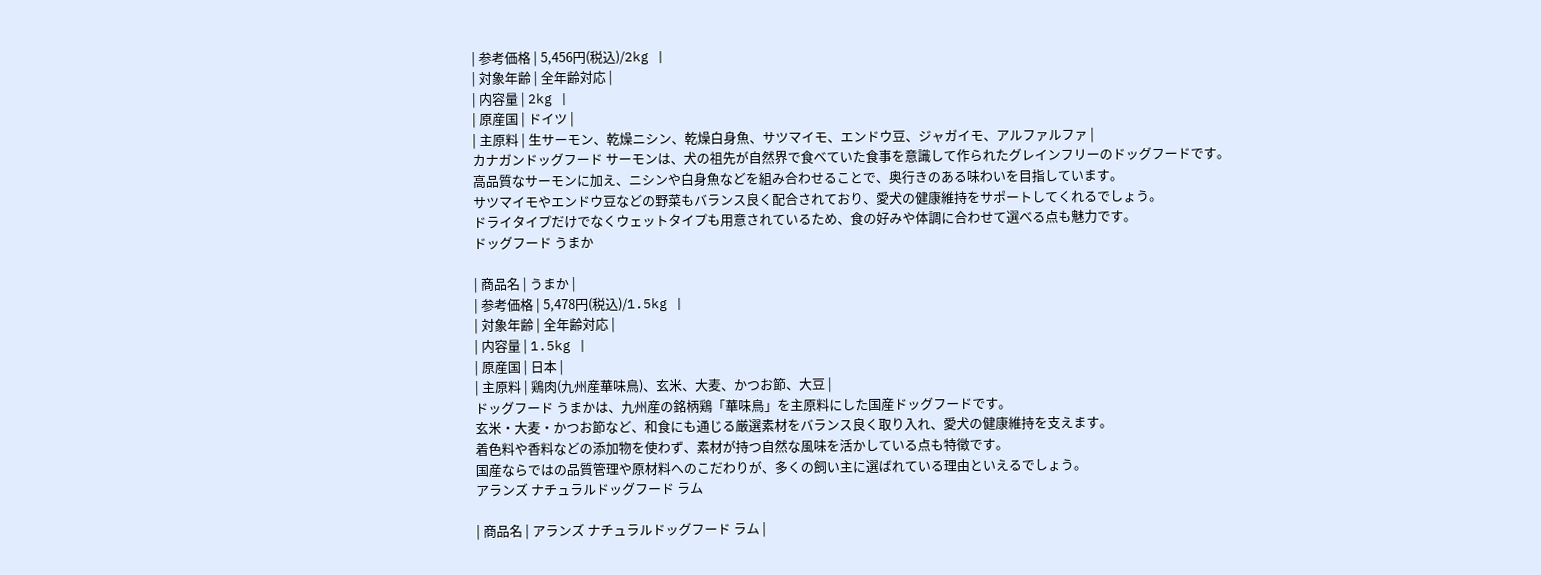| 参考価格 | 5,456円(税込)/2kg |
| 対象年齢 | 全年齢対応 |
| 内容量 | 2kg |
| 原産国 | ドイツ |
| 主原料 | 生サーモン、乾燥ニシン、乾燥白身魚、サツマイモ、エンドウ豆、ジャガイモ、アルファルファ |
カナガンドッグフード サーモンは、犬の祖先が自然界で食べていた食事を意識して作られたグレインフリーのドッグフードです。
高品質なサーモンに加え、ニシンや白身魚などを組み合わせることで、奥行きのある味わいを目指しています。
サツマイモやエンドウ豆などの野菜もバランス良く配合されており、愛犬の健康維持をサポートしてくれるでしょう。
ドライタイプだけでなくウェットタイプも用意されているため、食の好みや体調に合わせて選べる点も魅力です。
ドッグフード うまか

| 商品名 | うまか |
| 参考価格 | 5,478円(税込)/1.5kg |
| 対象年齢 | 全年齢対応 |
| 内容量 | 1.5kg |
| 原産国 | 日本 |
| 主原料 | 鶏肉(九州産華味鳥)、玄米、大麦、かつお節、大豆 |
ドッグフード うまかは、九州産の銘柄鶏「華味鳥」を主原料にした国産ドッグフードです。
玄米・大麦・かつお節など、和食にも通じる厳選素材をバランス良く取り入れ、愛犬の健康維持を支えます。
着色料や香料などの添加物を使わず、素材が持つ自然な風味を活かしている点も特徴です。
国産ならではの品質管理や原材料へのこだわりが、多くの飼い主に選ばれている理由といえるでしょう。
アランズ ナチュラルドッグフード ラム

| 商品名 | アランズ ナチュラルドッグフード ラム |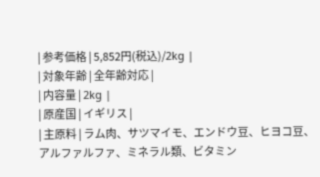| 参考価格 | 5,852円(税込)/2kg |
| 対象年齢 | 全年齢対応 |
| 内容量 | 2kg |
| 原産国 | イギリス |
| 主原料 | ラム肉、サツマイモ、エンドウ豆、ヒヨコ豆、アルファルファ、ミネラル類、ビタミン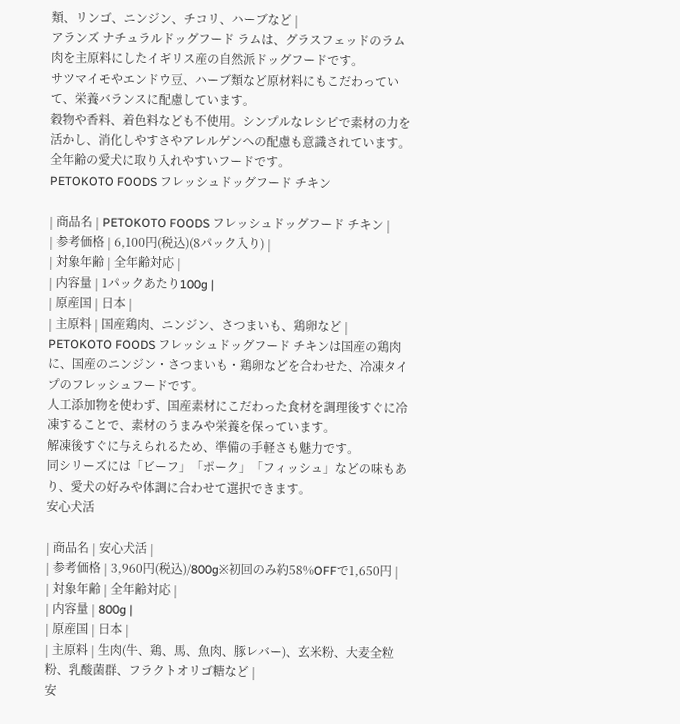類、リンゴ、ニンジン、チコリ、ハーブなど |
アランズ ナチュラルドッグフード ラムは、グラスフェッドのラム肉を主原料にしたイギリス産の自然派ドッグフードです。
サツマイモやエンドウ豆、ハーブ類など原材料にもこだわっていて、栄養バランスに配慮しています。
穀物や香料、着色料なども不使用。シンプルなレシピで素材の力を活かし、消化しやすさやアレルゲンへの配慮も意識されています。
全年齢の愛犬に取り入れやすいフードです。
PETOKOTO FOODS フレッシュドッグフード チキン

| 商品名 | PETOKOTO FOODS フレッシュドッグフード チキン |
| 参考価格 | 6,100円(税込)(8パック入り) |
| 対象年齢 | 全年齢対応 |
| 内容量 | 1パックあたり100g |
| 原産国 | 日本 |
| 主原料 | 国産鶏肉、ニンジン、さつまいも、鶏卵など |
PETOKOTO FOODS フレッシュドッグフード チキンは国産の鶏肉に、国産のニンジン・さつまいも・鶏卵などを合わせた、冷凍タイプのフレッシュフードです。
人工添加物を使わず、国産素材にこだわった食材を調理後すぐに冷凍することで、素材のうまみや栄養を保っています。
解凍後すぐに与えられるため、準備の手軽さも魅力です。
同シリーズには「ビーフ」「ポーク」「フィッシュ」などの味もあり、愛犬の好みや体調に合わせて選択できます。
安心犬活

| 商品名 | 安心犬活 |
| 参考価格 | 3,960円(税込)/800g※初回のみ約58%OFFで1,650円 |
| 対象年齢 | 全年齢対応 |
| 内容量 | 800g |
| 原産国 | 日本 |
| 主原料 | 生肉(牛、鶏、馬、魚肉、豚レバー)、玄米粉、大麦全粒粉、乳酸菌群、フラクトオリゴ糖など |
安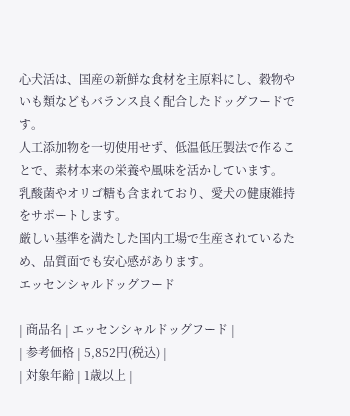心犬活は、国産の新鮮な食材を主原料にし、穀物やいも類などもバランス良く配合したドッグフードです。
人工添加物を一切使用せず、低温低圧製法で作ることで、素材本来の栄養や風味を活かしています。
乳酸菌やオリゴ糖も含まれており、愛犬の健康維持をサポートします。
厳しい基準を満たした国内工場で生産されているため、品質面でも安心感があります。
エッセンシャルドッグフード

| 商品名 | エッセンシャルドッグフード |
| 参考価格 | 5,852円(税込) |
| 対象年齢 | 1歳以上 |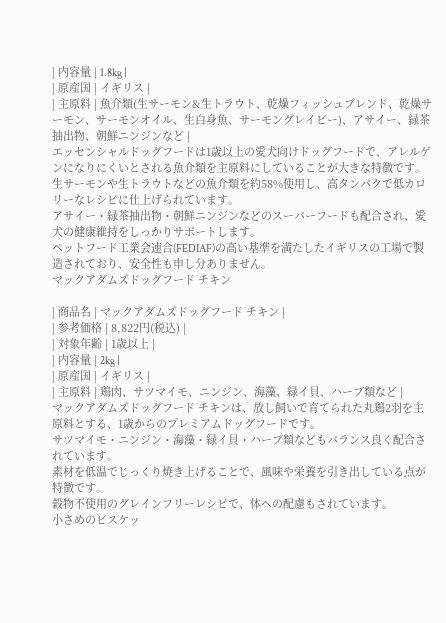| 内容量 | 1.8kg |
| 原産国 | イギリス |
| 主原料 | 魚介類(生サーモン&生トラウト、乾燥フィッシュブレンド、乾燥サーモン、サーモンオイル、生白身魚、サーモングレイビー)、アサイー、緑茶抽出物、朝鮮ニンジンなど |
エッセンシャルドッグフードは1歳以上の愛犬向けドッグフードで、アレルゲンになりにくいとされる魚介類を主原料にしていることが大きな特徴です。
生サーモンや生トラウトなどの魚介類を約58%使用し、高タンパクで低カロリーなレシピに仕上げられています。
アサイー・緑茶抽出物・朝鮮ニンジンなどのスーパーフードも配合され、愛犬の健康維持をしっかりサポートします。
ペットフード工業会連合(FEDIAF)の高い基準を満たしたイギリスの工場で製造されており、安全性も申し分ありません。
マックアダムズドッグフード チキン

| 商品名 | マックアダムズドッグフード チキン |
| 参考価格 | 8,822円(税込) |
| 対象年齢 | 1歳以上 |
| 内容量 | 2kg |
| 原産国 | イギリス |
| 主原料 | 鶏肉、サツマイモ、ニンジン、海藻、緑イ貝、ハーブ類など |
マックアダムズドッグフード チキンは、放し飼いで育てられた丸鶏2羽を主原料とする、1歳からのプレミアムドッグフードです。
サツマイモ・ニンジン・海藻・緑イ貝・ハーブ類などもバランス良く配合されています。
素材を低温でじっくり焼き上げることで、風味や栄養を引き出している点が特徴です。
穀物不使用のグレインフリーレシピで、体への配慮もされています。
小さめのビスケッ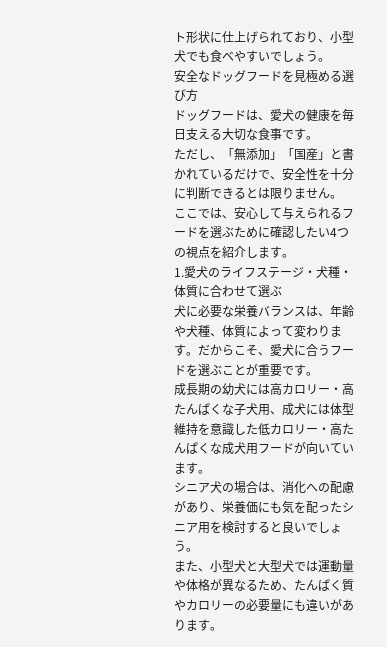ト形状に仕上げられており、小型犬でも食べやすいでしょう。
安全なドッグフードを見極める選び方
ドッグフードは、愛犬の健康を毎日支える大切な食事です。
ただし、「無添加」「国産」と書かれているだけで、安全性を十分に判断できるとは限りません。
ここでは、安心して与えられるフードを選ぶために確認したい4つの視点を紹介します。
1.愛犬のライフステージ・犬種・体質に合わせて選ぶ
犬に必要な栄養バランスは、年齢や犬種、体質によって変わります。だからこそ、愛犬に合うフードを選ぶことが重要です。
成長期の幼犬には高カロリー・高たんぱくな子犬用、成犬には体型維持を意識した低カロリー・高たんぱくな成犬用フードが向いています。
シニア犬の場合は、消化への配慮があり、栄養価にも気を配ったシニア用を検討すると良いでしょう。
また、小型犬と大型犬では運動量や体格が異なるため、たんぱく質やカロリーの必要量にも違いがあります。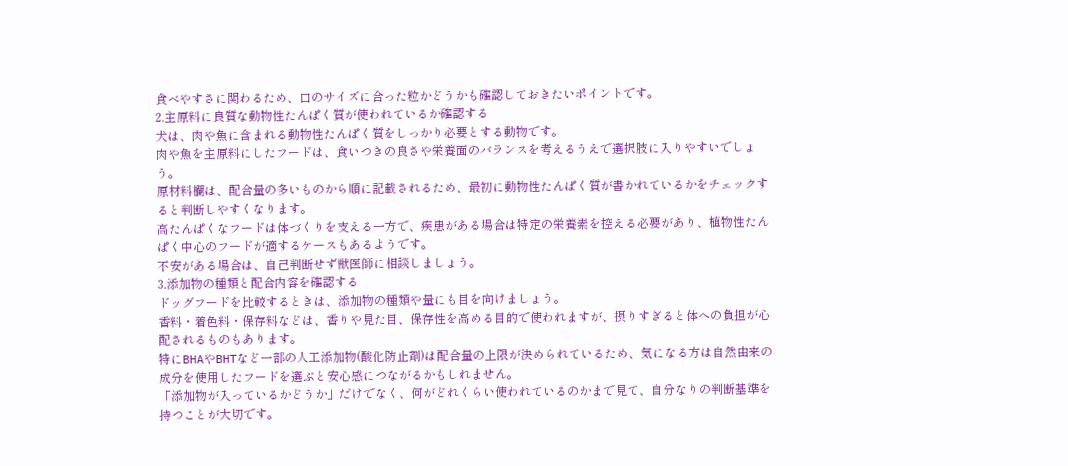食べやすさに関わるため、口のサイズに合った粒かどうかも確認しておきたいポイントです。
2.主原料に良質な動物性たんぱく質が使われているか確認する
犬は、肉や魚に含まれる動物性たんぱく質をしっかり必要とする動物です。
肉や魚を主原料にしたフードは、食いつきの良さや栄養面のバランスを考えるうえで選択肢に入りやすいでしょう。
原材料欄は、配合量の多いものから順に記載されるため、最初に動物性たんぱく質が書かれているかをチェックすると判断しやすくなります。
高たんぱくなフードは体づくりを支える一方で、疾患がある場合は特定の栄養素を控える必要があり、植物性たんぱく中心のフードが適するケースもあるようです。
不安がある場合は、自己判断せず獣医師に相談しましょう。
3.添加物の種類と配合内容を確認する
ドッグフードを比較するときは、添加物の種類や量にも目を向けましょう。
香料・着色料・保存料などは、香りや見た目、保存性を高める目的で使われますが、摂りすぎると体への負担が心配されるものもあります。
特にBHAやBHTなど一部の人工添加物(酸化防止剤)は配合量の上限が決められているため、気になる方は自然由来の成分を使用したフードを選ぶと安心感につながるかもしれません。
「添加物が入っているかどうか」だけでなく、何がどれくらい使われているのかまで見て、自分なりの判断基準を持つことが大切です。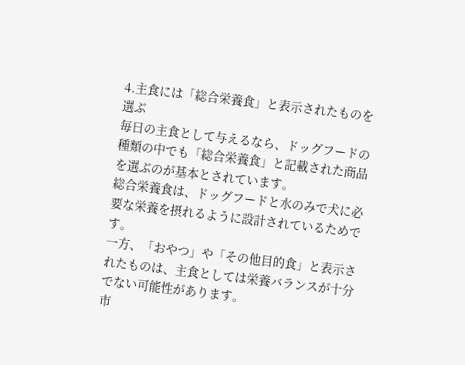4.主食には「総合栄養食」と表示されたものを選ぶ
毎日の主食として与えるなら、ドッグフードの種類の中でも「総合栄養食」と記載された商品を選ぶのが基本とされています。
総合栄養食は、ドッグフードと水のみで犬に必要な栄養を摂れるように設計されているためです。
一方、「おやつ」や「その他目的食」と表示されたものは、主食としては栄養バランスが十分でない可能性があります。
市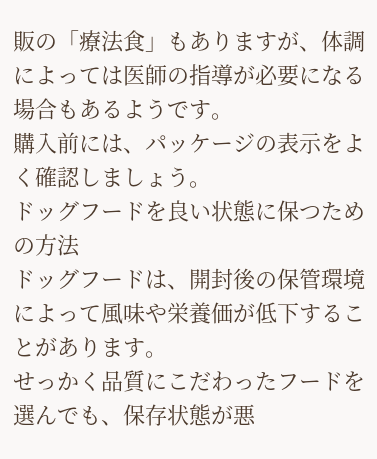販の「療法食」もありますが、体調によっては医師の指導が必要になる場合もあるようです。
購入前には、パッケージの表示をよく確認しましょう。
ドッグフードを良い状態に保つための方法
ドッグフードは、開封後の保管環境によって風味や栄養価が低下することがあります。
せっかく品質にこだわったフードを選んでも、保存状態が悪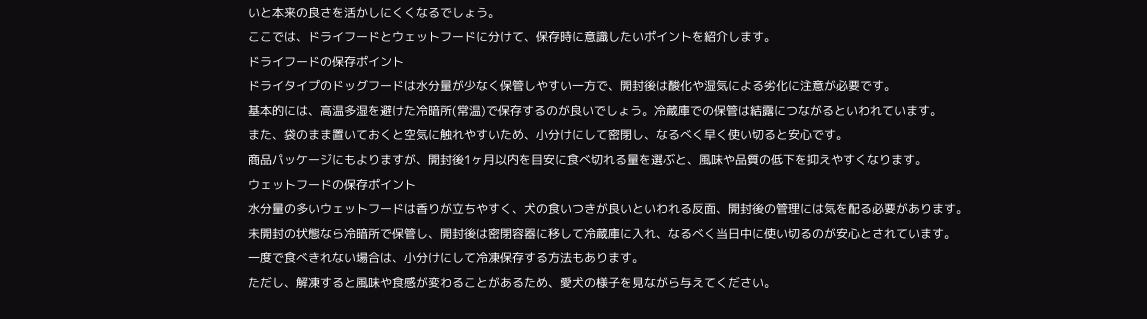いと本来の良さを活かしにくくなるでしょう。
ここでは、ドライフードとウェットフードに分けて、保存時に意識したいポイントを紹介します。
ドライフードの保存ポイント
ドライタイプのドッグフードは水分量が少なく保管しやすい一方で、開封後は酸化や湿気による劣化に注意が必要です。
基本的には、高温多湿を避けた冷暗所(常温)で保存するのが良いでしょう。冷蔵庫での保管は結露につながるといわれています。
また、袋のまま置いておくと空気に触れやすいため、小分けにして密閉し、なるべく早く使い切ると安心です。
商品パッケージにもよりますが、開封後1ヶ月以内を目安に食べ切れる量を選ぶと、風味や品質の低下を抑えやすくなります。
ウェットフードの保存ポイント
水分量の多いウェットフードは香りが立ちやすく、犬の食いつきが良いといわれる反面、開封後の管理には気を配る必要があります。
未開封の状態なら冷暗所で保管し、開封後は密閉容器に移して冷蔵庫に入れ、なるべく当日中に使い切るのが安心とされています。
一度で食べきれない場合は、小分けにして冷凍保存する方法もあります。
ただし、解凍すると風味や食感が変わることがあるため、愛犬の様子を見ながら与えてください。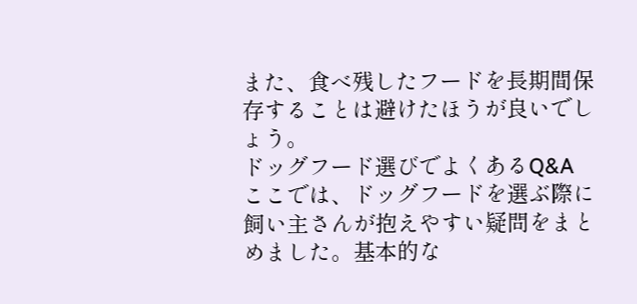また、食べ残したフードを長期間保存することは避けたほうが良いでしょう。
ドッグフード選びでよくあるQ&A
ここでは、ドッグフードを選ぶ際に飼い主さんが抱えやすい疑問をまとめました。基本的な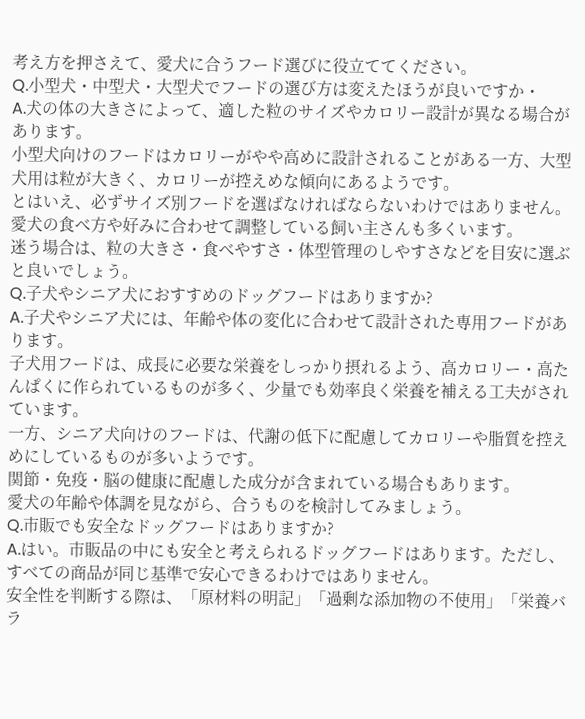考え方を押さえて、愛犬に合うフード選びに役立ててください。
Q.小型犬・中型犬・大型犬でフードの選び方は変えたほうが良いですか・
A.犬の体の大きさによって、適した粒のサイズやカロリー設計が異なる場合があります。
小型犬向けのフードはカロリーがやや高めに設計されることがある一方、大型犬用は粒が大きく、カロリーが控えめな傾向にあるようです。
とはいえ、必ずサイズ別フードを選ばなければならないわけではありません。愛犬の食べ方や好みに合わせて調整している飼い主さんも多くいます。
迷う場合は、粒の大きさ・食べやすさ・体型管理のしやすさなどを目安に選ぶと良いでしょう。
Q.子犬やシニア犬におすすめのドッグフードはありますか?
A.子犬やシニア犬には、年齢や体の変化に合わせて設計された専用フードがあります。
子犬用フードは、成長に必要な栄養をしっかり摂れるよう、高カロリー・高たんぱくに作られているものが多く、少量でも効率良く栄養を補える工夫がされています。
一方、シニア犬向けのフードは、代謝の低下に配慮してカロリーや脂質を控えめにしているものが多いようです。
関節・免疫・脳の健康に配慮した成分が含まれている場合もあります。
愛犬の年齢や体調を見ながら、合うものを検討してみましょう。
Q.市販でも安全なドッグフードはありますか?
A.はい。市販品の中にも安全と考えられるドッグフードはあります。ただし、すべての商品が同じ基準で安心できるわけではありません。
安全性を判断する際は、「原材料の明記」「過剰な添加物の不使用」「栄養バラ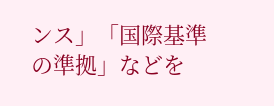ンス」「国際基準の準拠」などを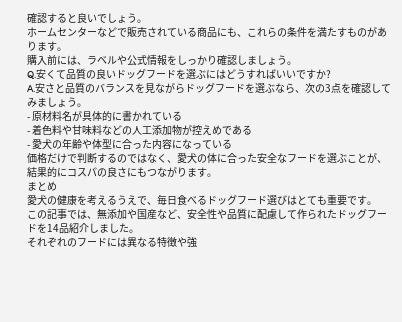確認すると良いでしょう。
ホームセンターなどで販売されている商品にも、これらの条件を満たすものがあります。
購入前には、ラベルや公式情報をしっかり確認しましょう。
Q.安くて品質の良いドッグフードを選ぶにはどうすればいいですか?
A.安さと品質のバランスを見ながらドッグフードを選ぶなら、次の3点を確認してみましょう。
- 原材料名が具体的に書かれている
- 着色料や甘味料などの人工添加物が控えめである
- 愛犬の年齢や体型に合った内容になっている
価格だけで判断するのではなく、愛犬の体に合った安全なフードを選ぶことが、結果的にコスパの良さにもつながります。
まとめ
愛犬の健康を考えるうえで、毎日食べるドッグフード選びはとても重要です。
この記事では、無添加や国産など、安全性や品質に配慮して作られたドッグフードを14品紹介しました。
それぞれのフードには異なる特徴や強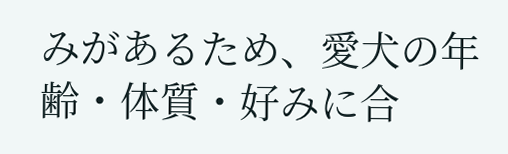みがあるため、愛犬の年齢・体質・好みに合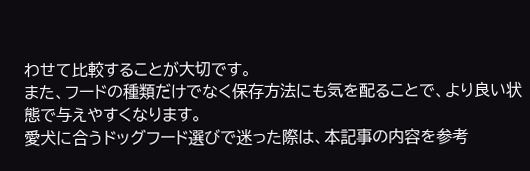わせて比較することが大切です。
また、フードの種類だけでなく保存方法にも気を配ることで、より良い状態で与えやすくなります。
愛犬に合うドッグフード選びで迷った際は、本記事の内容を参考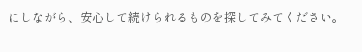にしながら、安心して続けられるものを探してみてください。